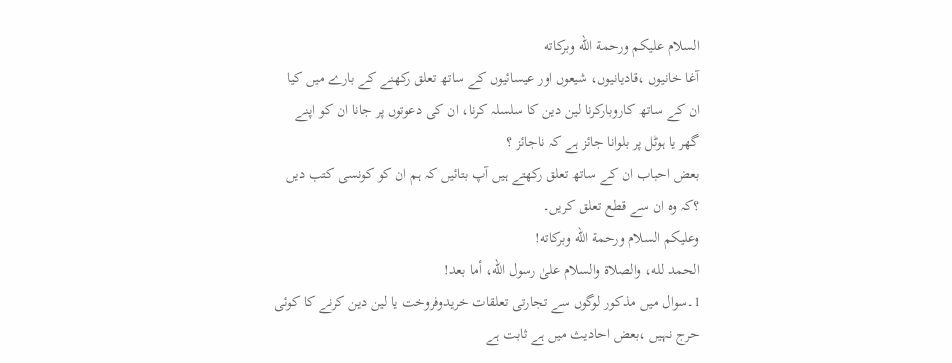السلام عليكم ورحمة الله وبركاته
آغا خانیوں ،قادیانیوں، شیعوں اور عیسائیوں کے ساتھ تعلق رکھنے کے بارے میں کیا ان کے ساتھ کاروبارکرنا لین دین کا سلسلہ کرنا، ان کی دعوتوں پر جانا ان کو اپنے گھر یا ہوٹل پر بلوانا جائز ہے کہ ناجائز ؟
بعض احباب ان کے ساتھ تعلق رکھتے ہیں آپ بتائیں کہ ہم ان کو کونسی کتب دیں ؟کہ وہ ان سے قطع تعلق کریں۔
وعلیکم السلام ورحمة الله وبرکاته!
الحمد لله، والصلاة والسلام علىٰ رسول الله، أما بعد!
1۔سوال میں مذکور لوگوں سے تجارتی تعلقات خریدوفروخت یا لین دین کرنے کا کوئی حرج نہیں ،بعض احادیث میں ہے ثابت ہے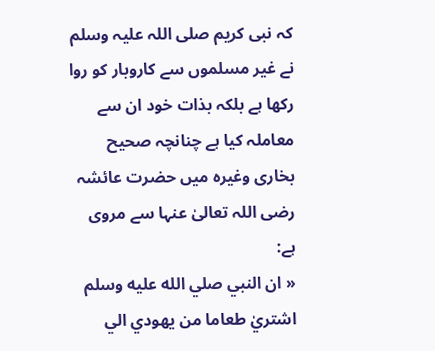کہ نبی کریم صلی اللہ علیہ وسلم نے غیر مسلموں سے کاروبار کو روا رکھا ہے بلکہ بذات خود ان سے معاملہ کیا ہے چنانچہ صحیح بخاری وغیرہ میں حضرت عائشہ رضی اللہ تعالیٰ عنہا سے مروی ہے:
« ان النبي صلي الله عليه وسلم اشتريٰ طعاما من يهودي الي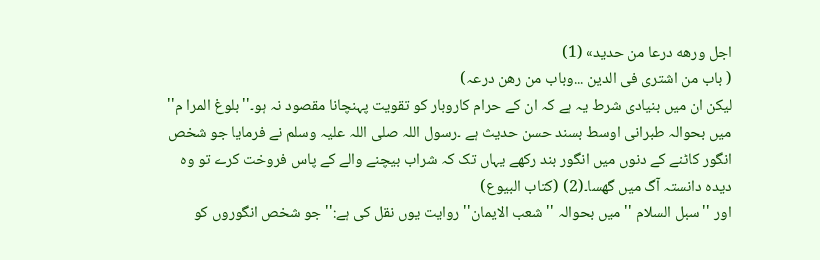اجل ورهه درعا من حديد» (1)
( باب من اشتری فی الدین ...وباب من رھن درعہ)
لیکن ان میں بنیادی شرط یہ ہے کہ ان کے حرام کاروبار کو تقویت پہنچانا مقصود نہ ہو۔''بلوغ المرا م'' میں بحوالہ طبرانی اوسط بسند حسن حدیث ہے ۔رسول اللہ صلی اللہ علیہ وسلم نے فرمایا جو شخص انگور کاٹنے کے دنوں میں انگور بند رکھے یہاں تک کہ شراب بیچنے والے کے پاس فروخت کرے تو وہ دیدہ دانستہ آگ میں گھسا۔(2) (کتاب البیوع)
اور ''سبل السلام '' میں بحوالہ '' شعب الایمان'' روایت یوں نقل کی ہے:'' جو شخص انگوروں کو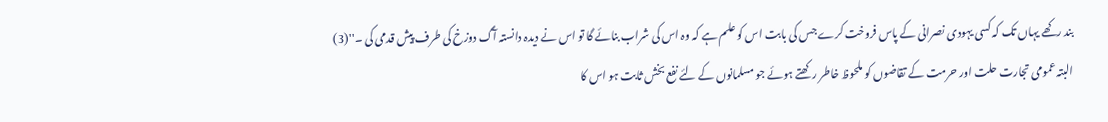بند رکھے یہاں تک کہ کسی یہودی نصرانی کے پاس فروخت کرے جس کی بابت اس کو علم ہے کہ وہ اس کی شراب بنائے گا تو اس نے دیدہ دانستہ آگ دوزخ کی طرف پیش قدمی کی ۔''(3)
البتہ عمومی تجارت حلت اور حرمت کے تقاضوں کو ملحوظ خاطر رکھتے ہوئے جو مسلمانوں کے لئے نفع بخش ثابت ہو اس کا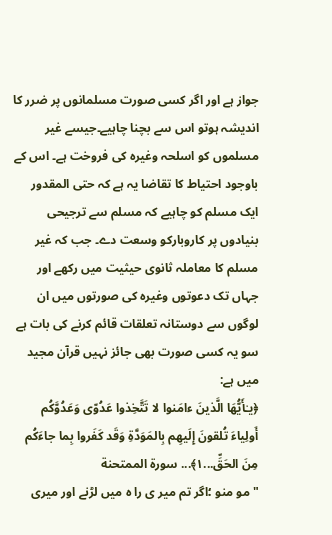جواز ہے اور اگر کسی صورت مسلمانوں پر ضرر کا اندیشہ ہوتو اس سے بچنا چاہیے۔جیسے غیر مسلموں کو اسلحہ وغیرہ کی فروخت ہے۔ اس کے باوجود احتیاط کا تقاضا یہ ہے کہ حتی المقدور ایک مسلم کو چاہیے کہ مسلم سے ترجیحی بنیادوں پر کاروبارکو وسعت دے۔ جب کہ غیر مسلم کا معاملہ ثانوی حیثیت میں رکھے اور جہاں تک دعوتوں وغیرہ کی صورتوں میں ان لوگوں سے دوستانہ تعلقات قائم کرنے کی بات ہے سو یہ کسی صورت بھی جائز نہیں قرآن مجید میں ہے:
﴿يـٰأَيُّهَا الَّذينَ ءامَنوا لا تَتَّخِذوا عَدُوّى وَعَدُوَّكُم أَولِياءَ تُلقونَ إِلَيهِم بِالمَوَدَّةِ وَقَد كَفَروا بِما جاءَكُم مِنَ الحَقِّ...١﴾... سورة الممتحنة
"مو منو ؛اگر تم میر ی را ہ میں لڑنے اور میری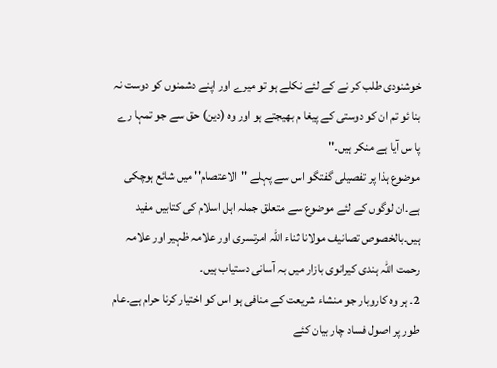خوشنودی طلب کر نے کے لئے نکلے ہو تو میرے اور اپنے دشمنوں کو دوست نہ بنا ئو تم ان کو دوستی کے پیغا م بھیجتے ہو اور وہ (دین) حق سے جو تمہا رے پا س آیا ہے منکر ہیں۔''
موضوع ہذا پر تفصیلی گفتگو اس سے پہلے ''الاعتصام'' میں شائع ہوچکی ہے۔ان لوگوں کے لئے موضوع سے متعلق جملہ اہل اسلام کی کتابیں مفید ہیں۔بالخصوص تصانیف مولانا ثناء اللہ امرتسری اور علامہ ظہیر اور علامہ رحمت اللہ ہندی کیرانوی بازار میں بہ آسانی دستیاب ہیں۔
2۔ ہر وہ کاروبار جو منشاء شریعت کے منافی ہو اس کو اختیار کرنا حرام ہے۔عام طور پر اصول فساد چار بیان کئے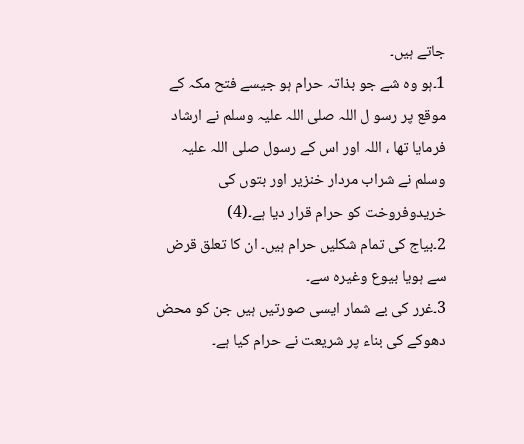جاتے ہیں۔
1۔ہو وہ شے جو بذاتہ حرام ہو جیسے فتح مکہ کے موقع پر رسو ل اللہ صلی اللہ علیہ وسلم نے ارشاد فرمایا تھا ، اللہ اور اس کے رسول صلی اللہ علیہ وسلم نے شراب مردار خنزیر اور بتوں کی خریدوفروخت کو حرام قرار دیا ہے۔(4)
2۔بیاج کی تمام شکلیں حرام ہیں۔ ان کا تعلق قرض سے ہویا بیوع وغیرہ سے۔
3۔غرر کی بے شمار ایسی صورتیں ہیں جن کو محض دھوکے کی بناء پر شریعت نے حرام کیا ہے۔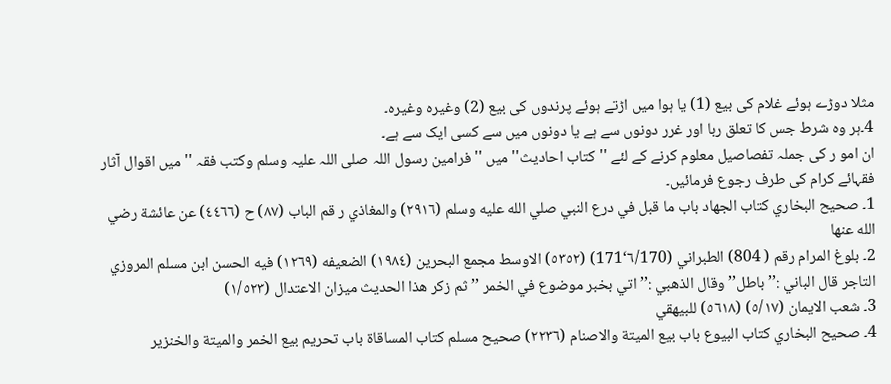مثلا دوڑے ہوئے غلام کی بیع (1) یا ہوا میں اڑتے ہوئے پرندوں کی بیع (2) وغیرہ وغیرہ۔
4۔ہر وہ شرط جس کا تعلق ربا اور غرر دونوں سے ہے یا دونوں میں سے کسی ایک سے ہے۔
ان امو ر کی جملہ تفصاصیل معلوم کرنے کے لئے ''کتاب احادیث'' میں '' فرامین رسول اللہ صلی اللہ علیہ وسلم وکتب فقہ '' میں اقوال آثار فقہائے کرام کی طرف رجوع فرمائیں۔
1۔ صحيح البخاري كتاب الجهاد باب ما قبل في درع النبي صلي الله عليه وسلم (٢٩١٦) والمغاذي ر قم الباب (٨٧) ح (٤٤٦٦) عن عائشة رضي الله عنها
2۔ بلوغ المرام رقم ( 804) الطبراني (٦/170‘171) (٥٣٥٢) الاوسط مجمع البحرين (١٩٨٤) الضعيفه (١٢٦٩) فيه الحسن ابن مسلم المروزي التاجر قال الباني :’’ باطل’’ وقال الذهبي :’’ اتي بخبر موضوع في الخمر ’’ ثم زكر هذا الحديث ميزان الاعتدال (١/٥٢٣)
3۔ شعب الايمان (٥/١٧) (٥٦١٨) للبيهقي
4۔ صحيح البخاري كتاب البيوع باب بيع الميتة والاصنام (٢٢٣٦) صحيح مسلم كتاب المساقاة باب تحريم بيع الخمر والميتة والخنزير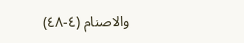والاصنام (٤-٤٨)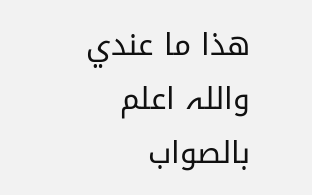ھذا ما عندي واللہ اعلم بالصواب